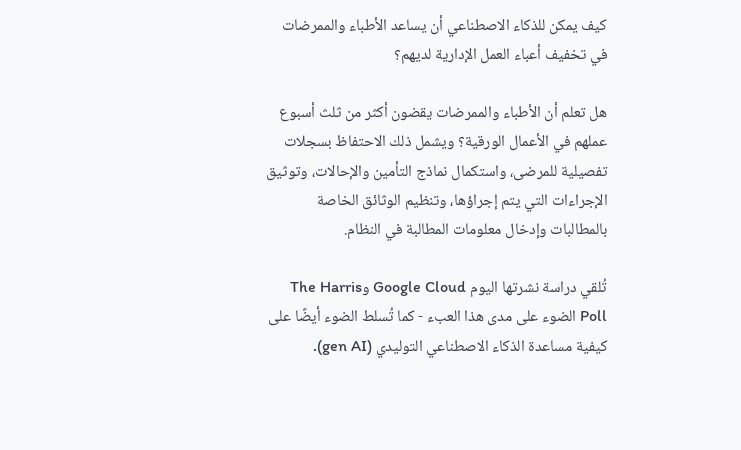كيف يمكن للذكاء الاصطناعي أن يساعد الأطباء والممرضات في تخفيف أعباء العمل الإدارية لديهم؟

هل تعلم أن الأطباء والممرضات يقضون أكثر من ثلث أسبوع عملهم في الأعمال الورقية؟ ويشمل ذلك الاحتفاظ بسجلات تفصيلية للمرضى، واستكمال نماذج التأمين والإحالات، وتوثيق الإجراءات التي يتم إجراؤها، وتنظيم الوثائق الخاصة بالمطالبات وإدخال معلومات المطالبة في النظام.

تُلقي دراسة نشرتها اليوم Google Cloud وThe Harris Poll الضوء على مدى هذا العبء - كما تُسلط الضوء أيضًا على كيفية مساعدة الذكاء الاصطناعي التوليدي (gen AI).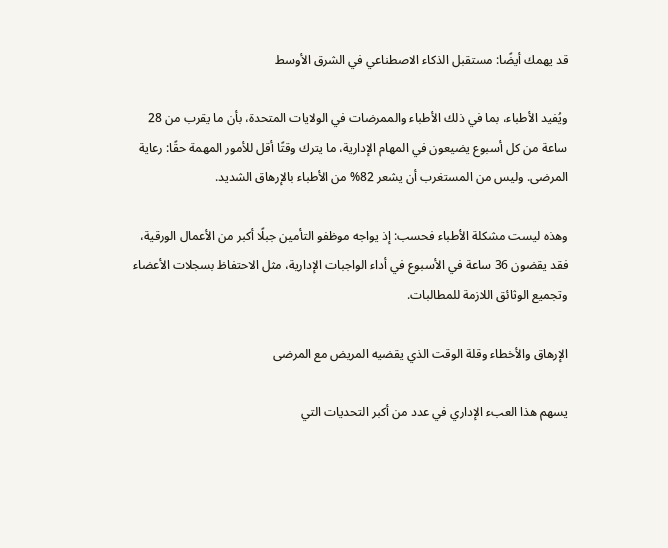قد يهمك أيضًا: مستقبل الذكاء الاصطناعي في الشرق الأوسط

ويُفيد الأطباء، بما في ذلك الأطباء والممرضات في الولايات المتحدة، بأن ما يقرب من 28 ساعة من كل أسبوع يضيعون في المهام الإدارية، ما يترك وقتًا أقل للأمور المهمة حقًا: رعاية المرضى. وليس من المستغرب أن يشعر 82% من الأطباء بالإرهاق الشديد.

وهذه ليست مشكلة الأطباء فحسب: إذ يواجه موظفو التأمين جبلًا أكبر من الأعمال الورقية، فقد يقضون 36 ساعة في الأسبوع في أداء الواجبات الإدارية، مثل الاحتفاظ بسجلات الأعضاء وتجميع الوثائق اللازمة للمطالبات.

الإرهاق والأخطاء وقلة الوقت الذي يقضيه المريض مع المرضى

يسهم هذا العبء الإداري في عدد من أكبر التحديات التي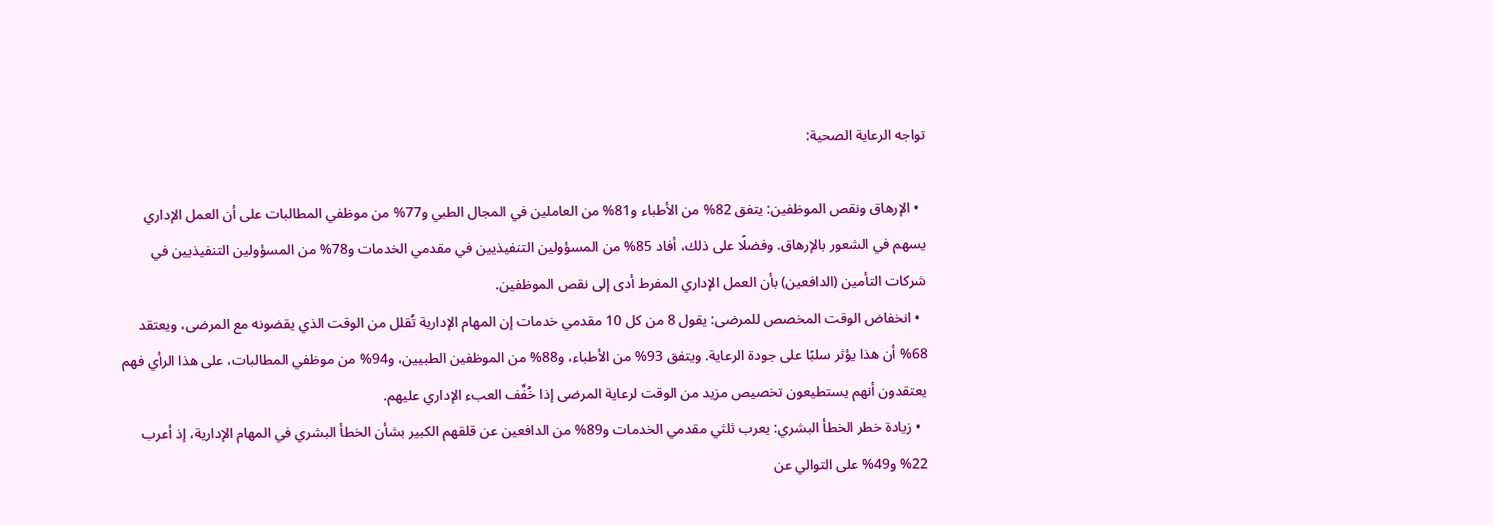تواجه الرعاية الصحية:

  • الإرهاق ونقص الموظفين: يتفق 82% من الأطباء و81% من العاملين في المجال الطبي و77% من موظفي المطالبات على أن العمل الإداري يسهم في الشعور بالإرهاق. وفضلًا على ذلك، أفاد 85% من المسؤولين التنفيذيين في مقدمي الخدمات و78% من المسؤولين التنفيذيين في شركات التأمين (الدافعين) بأن العمل الإداري المفرط أدى إلى نقص الموظفين.
  • انخفاض الوقت المخصص للمرضى: يقول 8 من كل 10 مقدمي خدمات إن المهام الإدارية تُقلل من الوقت الذي يقضونه مع المرضى، ويعتقد 68% أن هذا يؤثر سلبًا على جودة الرعاية. ويتفق 93% من الأطباء، و88% من الموظفين الطبيين، و94% من موظفي المطالبات، على هذا الرأي فهم يعتقدون أنهم يستطيعون تخصيص مزيد من الوقت لرعاية المرضى إذا خُفِّف العبء الإداري عليهم.
  • زيادة خطر الخطأ البشري: يعرب ثلثي مقدمي الخدمات و89% من الدافعين عن قلقهم الكبير بشأن الخطأ البشري في المهام الإدارية، إذ أعرب 22% و49% على التوالي عن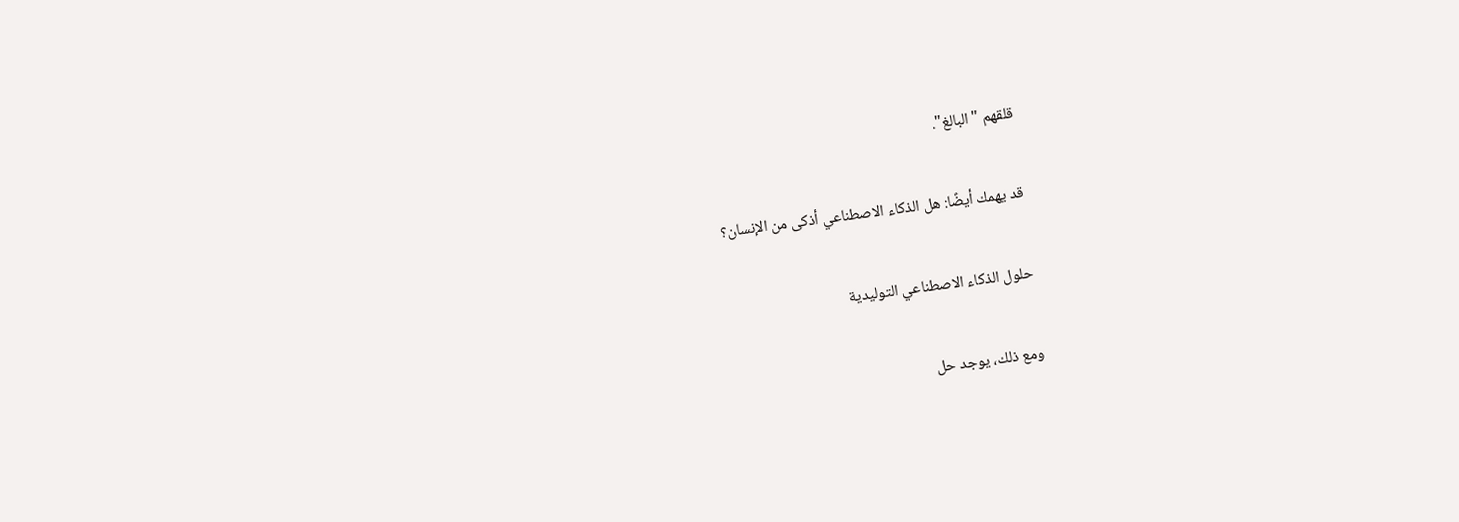قلقهم "البالغ".

قد يهمك أيضًا: هل الذكاء الاصطناعي أذكى من الإنسان؟

حلول الذكاء الاصطناعي التوليدية

ومع ذلك، يوجد حل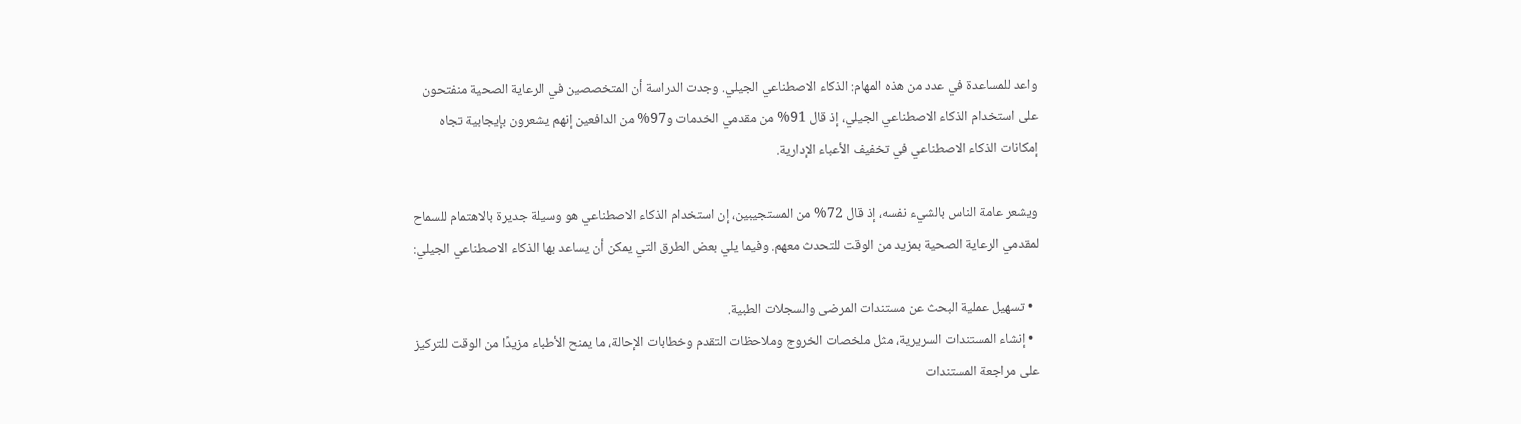واعد للمساعدة في عدد من هذه المهام: الذكاء الاصطناعي الجيلي. وجدت الدراسة أن المتخصصين في الرعاية الصحية منفتحون على استخدام الذكاء الاصطناعي الجيلي، إذ قال 91% من مقدمي الخدمات و97% من الدافعين إنهم يشعرون بإيجابية تجاه إمكانات الذكاء الاصطناعي في تخفيف الأعباء الإدارية.

ويشعر عامة الناس بالشيء نفسه، إذ قال 72% من المستجيبين، إن استخدام الذكاء الاصطناعي هو وسيلة جديرة بالاهتمام للسماح لمقدمي الرعاية الصحية بمزيد من الوقت للتحدث معهم. وفيما يلي بعض الطرق التي يمكن أن يساعد بها الذكاء الاصطناعي الجيلي:

  • تسهيل عملية البحث عن مستندات المرضى والسجلات الطبية.
  • إنشاء المستندات السريرية، مثل ملخصات الخروج وملاحظات التقدم وخطابات الإحالة، ما يمنح الأطباء مزيدًا من الوقت للتركيز على مراجعة المستندات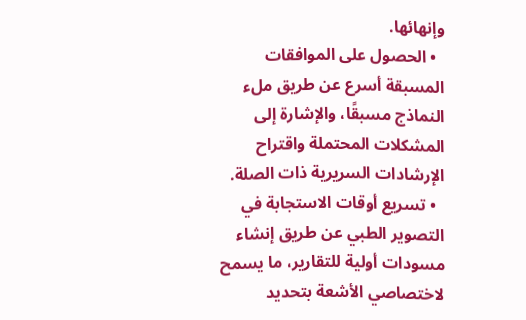وإنهائها.
  • الحصول على الموافقات المسبقة أسرع عن طريق ملء النماذج مسبقًا، والإشارة إلى المشكلات المحتملة واقتراح الإرشادات السريرية ذات الصلة.
  • تسريع أوقات الاستجابة في التصوير الطبي عن طريق إنشاء مسودات أولية للتقارير، ما يسمح لاختصاصي الأشعة بتحديد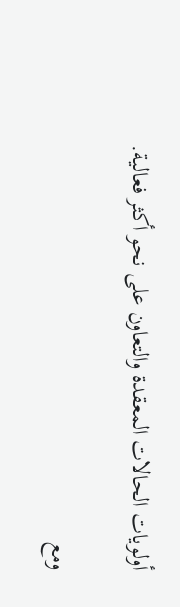أولويات الحالات المعقدة والتعاون على نحو أكثر فعالية.

ومع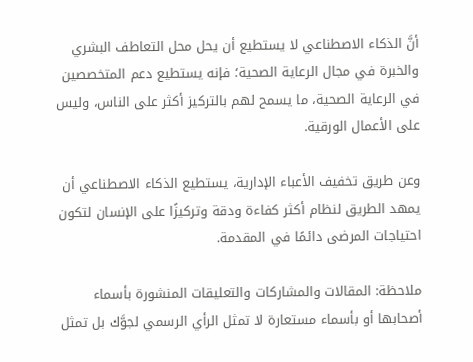أنَّ الذكاء الاصطناعي لا يستطيع أن يحل محل التعاطف البشري والخبرة في مجال الرعاية الصحية؛ فإنه يستطيع دعم المتخصصين في الرعاية الصحية، ما يسمح لهم بالتركيز أكثر على الناس، وليس على الأعمال الورقية.

وعن طريق تخفيف الأعباء الإدارية، يستطيع الذكاء الاصطناعي أن يمهد الطريق لنظام أكثر كفاءة ودقة وتركيزًا على الإنسان لتكون احتياجات المرضى دائمًا في المقدمة.

ملاحظة: المقالات والمشاركات والتعليقات المنشورة بأسماء أصحابها أو بأسماء مستعارة لا تمثل الرأي الرسمي لجوَّك بل تمثل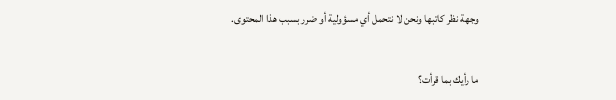وجهة نظر كاتبها ونحن لا نتحمل أي مسؤولية أو ضرر بسبب هذا المحتوى.

ما رأيك بما قرأت؟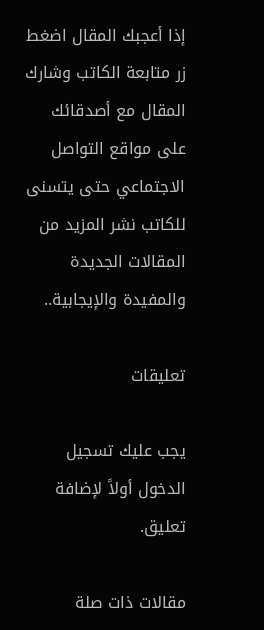إذا أعجبك المقال اضغط زر متابعة الكاتب وشارك المقال مع أصدقائك على مواقع التواصل الاجتماعي حتى يتسنى للكاتب نشر المزيد من المقالات الجديدة والمفيدة والإيجابية..

تعليقات

يجب عليك تسجيل الدخول أولاً لإضافة تعليق.

مقالات ذات صلة